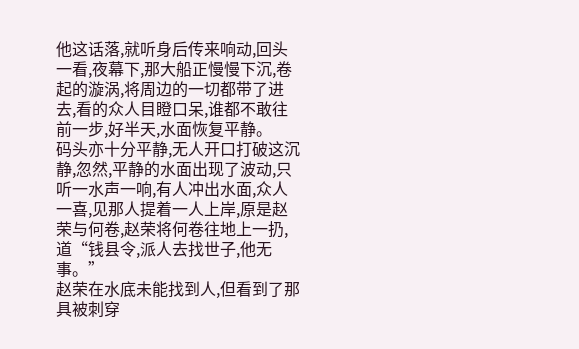他这话落,就听身后传来响动,回头一看,夜幕下,那大船正慢慢下沉,卷起的漩涡,将周边的一切都带了进去,看的众人目瞪口呆,谁都不敢往前一步,好半天,水面恢复平静。
码头亦十分平静,无人开口打破这沉静,忽然,平静的水面出现了波动,只听一水声一响,有人冲出水面,众人一喜,见那人提着一人上岸,原是赵荣与何卷,赵荣将何卷往地上一扔,道“钱县令,派人去找世子,他无事。”
赵荣在水底未能找到人,但看到了那具被刺穿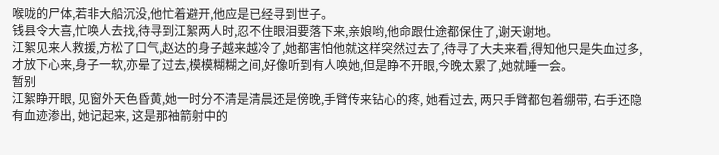喉咙的尸体,若非大船沉没,他忙着避开,他应是已经寻到世子。
钱县令大喜,忙唤人去找,待寻到江絮两人时,忍不住眼泪要落下来,亲娘哟,他命跟仕途都保住了,谢天谢地。
江絮见来人救援,方松了口气,赵达的身子越来越冷了,她都害怕他就这样突然过去了,待寻了大夫来看,得知他只是失血过多,才放下心来,身子一软,亦晕了过去,模模糊糊之间,好像听到有人唤她,但是睁不开眼,今晚太累了,她就睡一会。
暂别
江絮睁开眼, 见窗外天色昏黄,她一时分不清是清晨还是傍晚,手臂传来钻心的疼, 她看过去, 两只手臂都包着绷带, 右手还隐有血迹渗出, 她记起来, 这是那袖箭射中的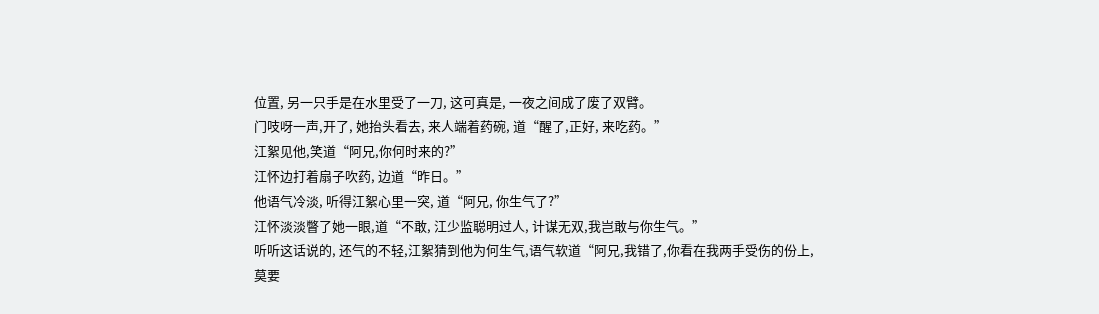位置, 另一只手是在水里受了一刀, 这可真是, 一夜之间成了废了双臂。
门吱呀一声,开了, 她抬头看去, 来人端着药碗, 道“醒了,正好, 来吃药。”
江絮见他,笑道“阿兄,你何时来的?”
江怀边打着扇子吹药, 边道“昨日。”
他语气冷淡, 听得江絮心里一突, 道“阿兄, 你生气了?”
江怀淡淡瞥了她一眼,道“不敢, 江少监聪明过人, 计谋无双,我岂敢与你生气。”
听听这话说的, 还气的不轻,江絮猜到他为何生气,语气软道“阿兄,我错了,你看在我两手受伤的份上,莫要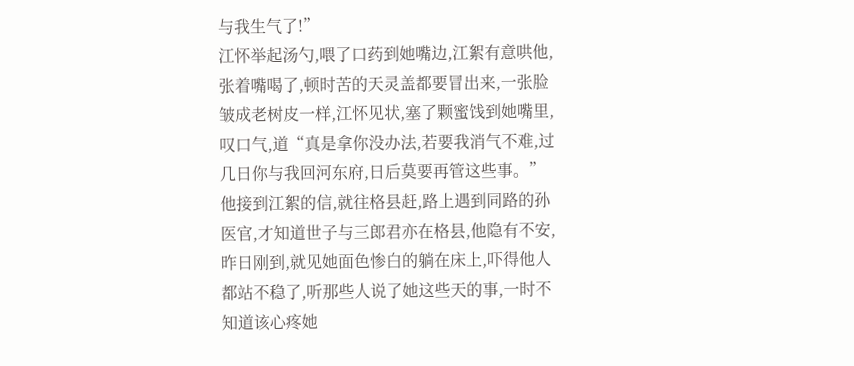与我生气了!”
江怀举起汤勺,喂了口药到她嘴边,江絮有意哄他,张着嘴喝了,顿时苦的天灵盖都要冒出来,一张脸皱成老树皮一样,江怀见状,塞了颗蜜饯到她嘴里,叹口气,道“真是拿你没办法,若要我消气不难,过几日你与我回河东府,日后莫要再管这些事。”
他接到江絮的信,就往格县赶,路上遇到同路的孙医官,才知道世子与三郎君亦在格县,他隐有不安,昨日刚到,就见她面色惨白的躺在床上,吓得他人都站不稳了,听那些人说了她这些天的事,一时不知道该心疼她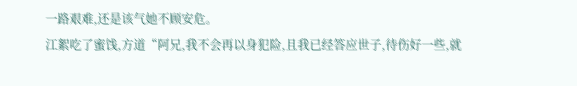一路艰难,还是该气她不顾安危。
江絮吃了蜜饯,方道“阿兄,我不会再以身犯险,且我已经答应世子,待伤好一些,就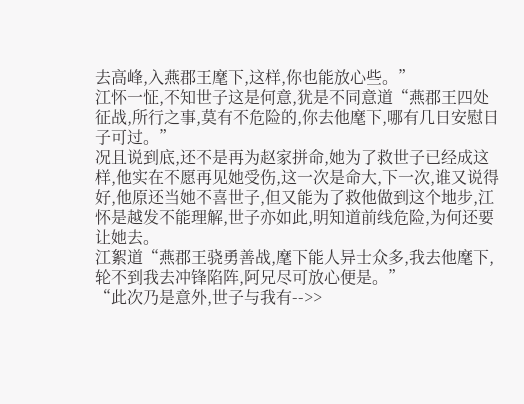去高峰,入燕郡王麾下,这样,你也能放心些。”
江怀一怔,不知世子这是何意,犹是不同意道“燕郡王四处征战,所行之事,莫有不危险的,你去他麾下,哪有几日安慰日子可过。”
况且说到底,还不是再为赵家拼命,她为了救世子已经成这样,他实在不愿再见她受伤,这一次是命大,下一次,谁又说得好,他原还当她不喜世子,但又能为了救他做到这个地步,江怀是越发不能理解,世子亦如此,明知道前线危险,为何还要让她去。
江絮道“燕郡王骁勇善战,麾下能人异士众多,我去他麾下,轮不到我去冲锋陷阵,阿兄尽可放心便是。”
“此次乃是意外,世子与我有-->>